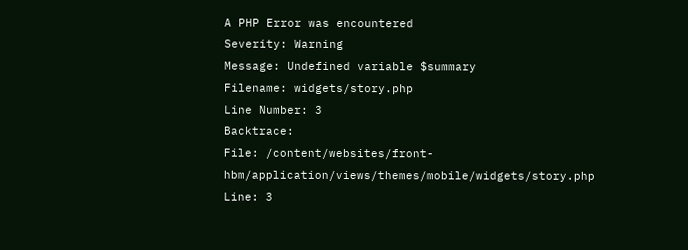A PHP Error was encountered
Severity: Warning
Message: Undefined variable $summary
Filename: widgets/story.php
Line Number: 3
Backtrace:
File: /content/websites/front-hbm/application/views/themes/mobile/widgets/story.php
Line: 3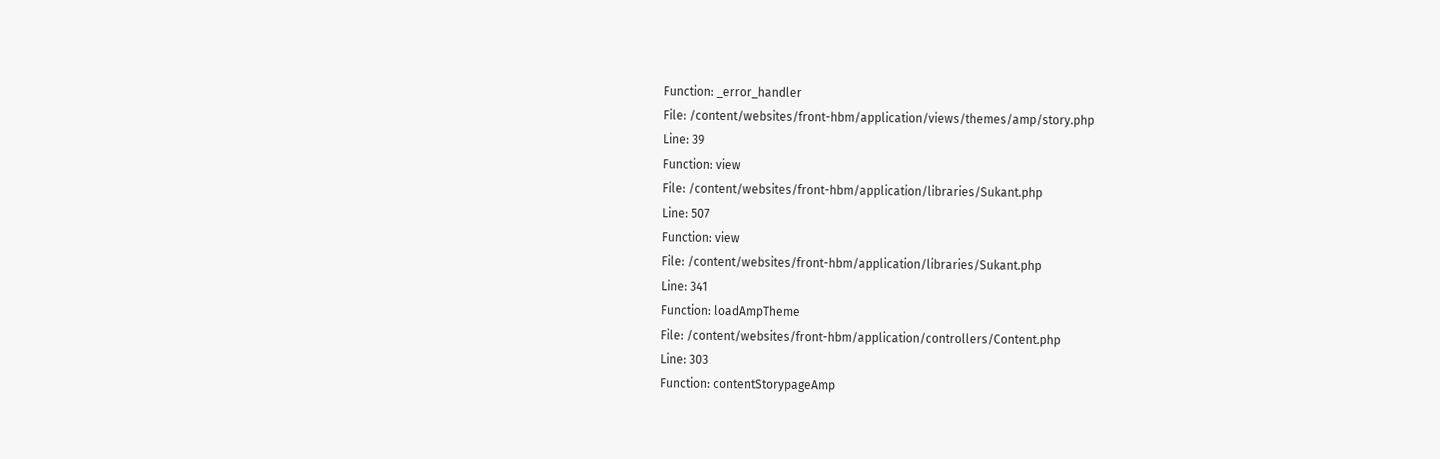Function: _error_handler
File: /content/websites/front-hbm/application/views/themes/amp/story.php
Line: 39
Function: view
File: /content/websites/front-hbm/application/libraries/Sukant.php
Line: 507
Function: view
File: /content/websites/front-hbm/application/libraries/Sukant.php
Line: 341
Function: loadAmpTheme
File: /content/websites/front-hbm/application/controllers/Content.php
Line: 303
Function: contentStorypageAmp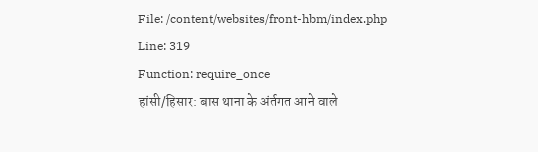File: /content/websites/front-hbm/index.php
Line: 319
Function: require_once
हांसी/हिसार: बास थाना के अंर्तगत आने वाले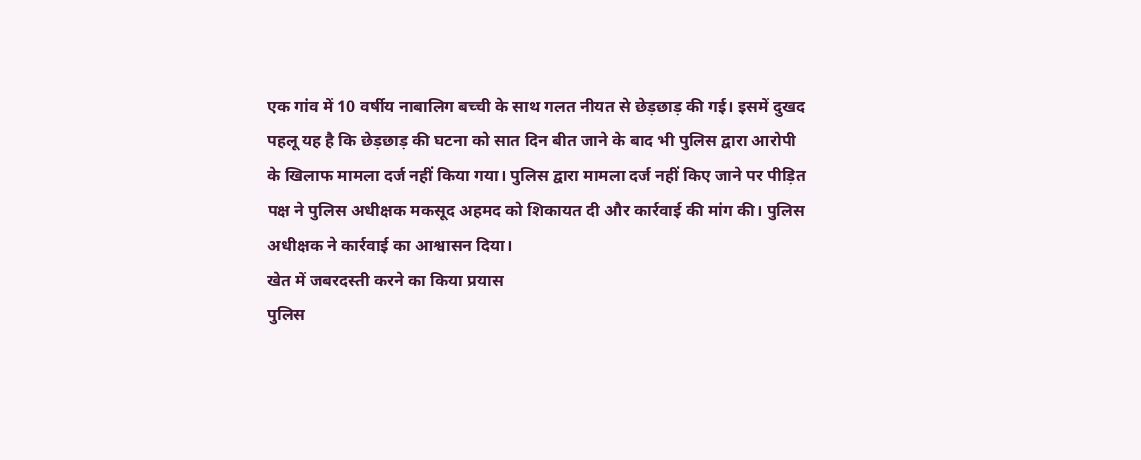एक गांव में 10 वर्षीय नाबालिग बच्ची के साथ गलत नीयत से छेड़छाड़ की गई। इसमें दुखद पहलू यह है कि छेड़छाड़ की घटना को सात दिन बीत जाने के बाद भी पुलिस द्वारा आरोपी के खिलाफ मामला दर्ज नहीं किया गया। पुलिस द्वारा मामला दर्ज नहीं किए जाने पर पीड़ित पक्ष ने पुलिस अधीक्षक मकसूद अहमद को शिकायत दी और कार्रवाई की मांग की। पुलिस अधीक्षक ने कार्रवाई का आश्वासन दिया।
खेत में जबरदस्ती करने का किया प्रयास
पुलिस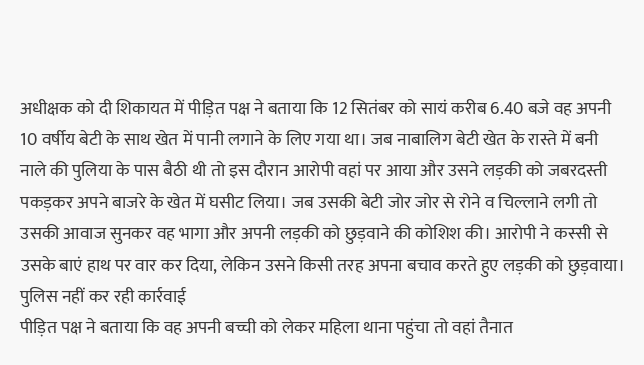अधीक्षक को दी शिकायत में पीड़ित पक्ष ने बताया कि 12 सितंबर को सायं करीब 6.40 बजे वह अपनी 10 वर्षीय बेटी के साथ खेत में पानी लगाने के लिए गया था। जब नाबालिग बेटी खेत के रास्ते में बनी नाले की पुलिया के पास बैठी थी तो इस दौरान आरोपी वहां पर आया और उसने लड़की को जबरदस्ती पकड़कर अपने बाजरे के खेत में घसीट लिया। जब उसकी बेटी जोर जोर से रोने व चिल्लाने लगी तो उसकी आवाज सुनकर वह भागा और अपनी लड़की को छुड़वाने की कोशिश की। आरोपी ने कस्सी से उसके बाएं हाथ पर वार कर दिया, लेकिन उसने किसी तरह अपना बचाव करते हुए लड़की को छुड़वाया।
पुलिस नहीं कर रही कार्रवाई
पीड़ित पक्ष ने बताया कि वह अपनी बच्ची को लेकर महिला थाना पहुंचा तो वहां तैनात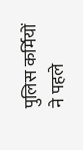पुलिस कर्मियों ने पहले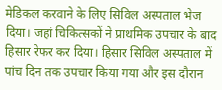मेडिकल करवाने के लिए सिविल अस्पताल भेज दिया। जहां चिकित्सकों ने प्राथमिक उपचार के बाद हिसार रेफर कर दिया। हिसार सिविल अस्पताल में पांच दिन तक उपचार किया गया और इस दौरान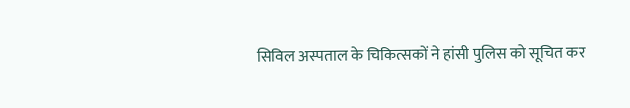सिविल अस्पताल के चिकित्सकों ने हांसी पुलिस को सूचित कर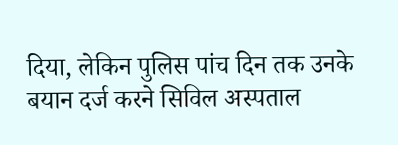दिया, लेकिन पुलिस पांच दिन तक उनके बयान दर्ज करने सिविल अस्पताल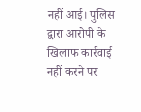नहीं आई। पुलिस द्वारा आरोपी के खिलाफ कार्रवाई नहीं करने पर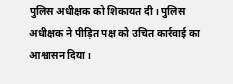पुलिस अधीक्षक को शिकायत दी। पुलिस अधीक्षक ने पीड़ित पक्ष को उचित कार्रवाई का आश्वासन दिया।